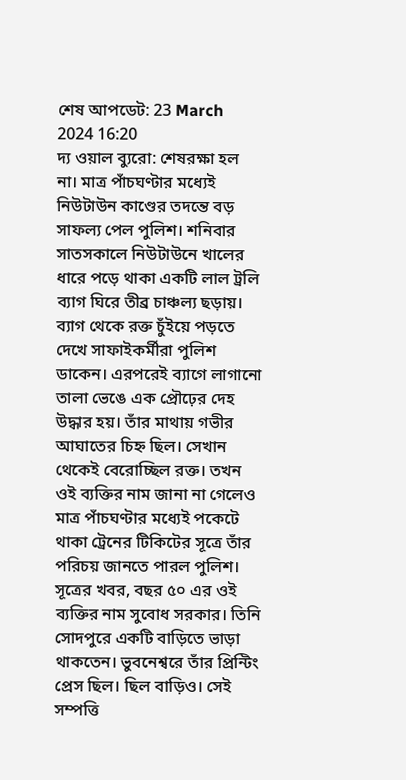শেষ আপডেট: 23 March 2024 16:20
দ্য ওয়াল ব্যুরো: শেষরক্ষা হল না। মাত্র পাঁচঘণ্টার মধ্যেই নিউটাউন কাণ্ডের তদন্তে বড় সাফল্য পেল পুলিশ। শনিবার সাতসকালে নিউটাউনে খালের ধারে পড়ে থাকা একটি লাল ট্রলি ব্যাগ ঘিরে তীব্র চাঞ্চল্য ছড়ায়। ব্যাগ থেকে রক্ত চুঁইয়ে পড়তে দেখে সাফাইকর্মীরা পুলিশ ডাকেন। এরপরেই ব্যাগে লাগানো তালা ভেঙে এক প্রৌঢ়ের দেহ উদ্ধার হয়। তাঁর মাথায় গভীর আঘাতের চিহ্ন ছিল। সেখান থেকেই বেরোচ্ছিল রক্ত। তখন ওই ব্যক্তির নাম জানা না গেলেও মাত্র পাঁচঘণ্টার মধ্যেই পকেটে থাকা ট্রেনের টিকিটের সূত্রে তাঁর পরিচয় জানতে পারল পুলিশ।
সূত্রের খবর, বছর ৫০ এর ওই ব্যক্তির নাম সুবোধ সরকার। তিনি সোদপুরে একটি বাড়িতে ভাড়া থাকতেন। ভুবনেশ্বরে তাঁর প্রিন্টিং প্রেস ছিল। ছিল বাড়িও। সেই সম্পত্তি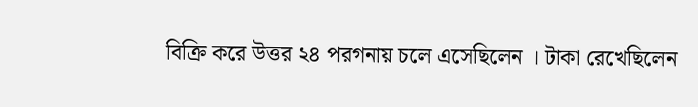বিক্রি করে উত্তর ২৪ পরগনায় চলে এসেছিলেন । টাকা রেখেছিলেন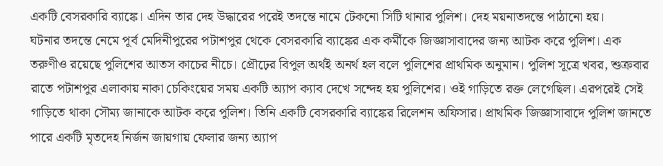একটি বেসরকারি ব্যাঙ্কে। এদিন তার দেহ উদ্ধারের পরেই তদন্তে নামে টেকনো সিটি থানার পুলিশ। দেহ ময়নাতদন্তে পাঠানো হয়।
ঘটনার তদন্তে নেমে পূর্ব মেদিনীপুরের পটাশপুর থেকে বেসরকারি ব্যাঙ্কের এক কর্মীকে জিজ্ঞাসাবাদের জন্য আটক করে পুলিশ। এক তরুণীও রয়েছে পুলিশের আতস কাচের নীচে। প্রৌঢ়ের বিপুল অর্থই অনর্থ হল বলে পুলিশের প্রাথমিক অনুমান। পুলিশ সূত্রে খবর, শুক্রবার রাতে পটাশপুর এলাকায় নাকা চেকিংয়ের সময় একটি অ্যাপ ক্যাব দেখে সন্দেহ হয় পুলিশের। ওই গাড়িতে রক্ত লেগেছিল। এরপরেই সেই গাড়িতে থাকা সৌম্য জানাকে আটক করে পুলিশ। তিনি একটি বেসরকারি ব্যাঙ্কের রিলেশন অফিসার। প্রাথমিক জিজ্ঞাসাবাদে পুলিশ জানতে পারে একটি মৃতদেহ নির্জন জায়গায় ফেলার জন্য অ্যাপ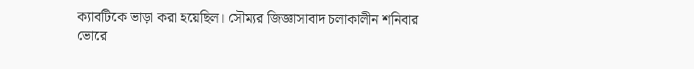ক্যাবটিকে ভাড়া করা হয়েছিল। সৌম্যর জিজ্ঞাসাবাদ চলাকালীন শনিবার ভোরে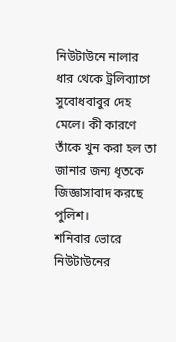নিউটাউনে নালার ধার থেকে ট্রলিব্যাগে সুবোধবাবুর দেহ মেলে। কী কারণে তাঁকে খুন করা হল তা জানার জন্য ধৃতকে জিজ্ঞাসাবাদ করছে পুলিশ।
শনিবার ভোরে নিউটাউনের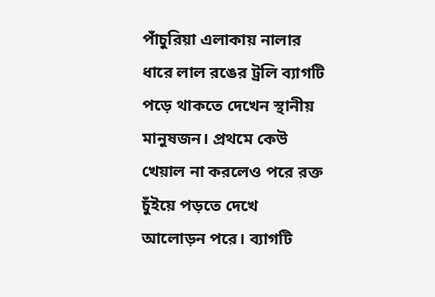পাঁচুরিয়া এলাকায় নালার ধারে লাল রঙের ট্রলি ব্যাগটি পড়ে থাকতে দেখেন স্থানীয় মানুষজন। প্রথমে কেউ খেয়াল না করলেও পরে রক্ত চুঁইয়ে পড়তে দেখে আলোড়ন পরে। ব্যাগটি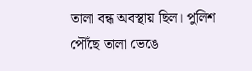তালা বন্ধ অবস্থায় ছিল। পুলিশ পৌঁছে তালা ভেঙে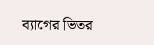ব্যাগের ভিতর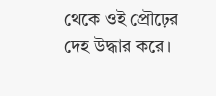থেকে ওই প্রৌঢ়ের দেহ উদ্ধার করে।